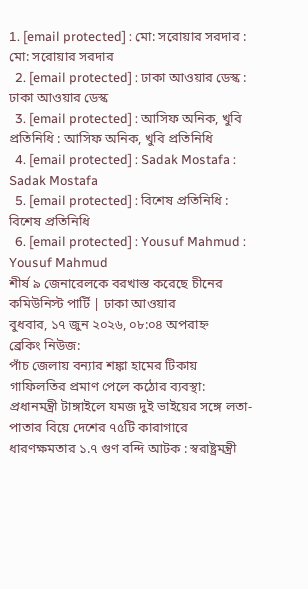1. [email protected] : মো: সরোয়ার সরদার : মো: সরোয়ার সরদার
  2. [email protected] : ঢাকা আওয়ার ডেস্ক : ঢাকা আওয়ার ডেস্ক
  3. [email protected] : আসিফ অনিক, খুবি প্রতিনিধি : আসিফ অনিক, খুবি প্রতিনিধি
  4. [email protected] : Sadak Mostafa : Sadak Mostafa
  5. [email protected] : বিশেষ প্রতিনিধি : বিশেষ প্রতিনিধি
  6. [email protected] : Yousuf Mahmud : Yousuf Mahmud
শীর্ষ ৯ জেনারেলকে বরখাস্ত করেছে চীনের কমিউনিস্ট পার্টি | ঢাকা আওয়ার
বুধবার, ১৭ জুন ২০২৬, ০৮:০৪ অপরাহ্ন
ব্রেকিং নিউজ:
পাঁচ জেলায় বন্যার শঙ্কা হামের টিকায় গাফিলতির প্রমাণ পেলে কঠোর ব্যবস্থা: প্রধানমন্ত্রী টাঙ্গাইলে যমজ দুই ভাইয়ের সঙ্গে লতা-পাতার বিয়ে দেশের ৭৫টি কারাগারে ধারণক্ষমতার ১.৭ গুণ বন্দি আটক : স্বরাষ্ট্রমন্ত্রী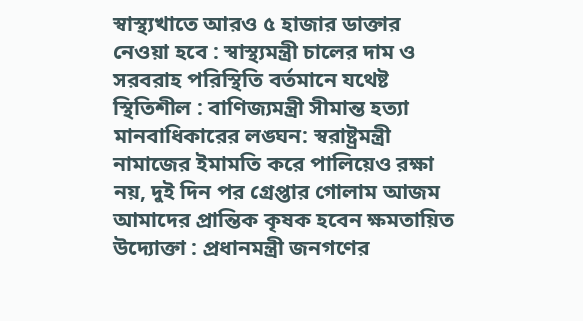স্বাস্থ্যখাতে আরও ৫ হাজার ডাক্তার নেওয়া হবে : স্বাস্থ্যমন্ত্রী চালের দাম ও সরবরাহ পরিস্থিতি বর্তমানে যথেষ্ট স্থিতিশীল : বাণিজ্যমন্ত্রী সীমান্ত হত্যা মানবাধিকারের লঙ্ঘন: স্বরাষ্ট্রমন্ত্রী নামাজের ইমামতি করে পালিয়েও রক্ষা নয়, দুই দিন পর গ্রেপ্তার গোলাম আজম আমাদের প্রান্তিক কৃষক হবেন ক্ষমতায়িত উদ্যোক্তা : প্রধানমন্ত্রী জনগণের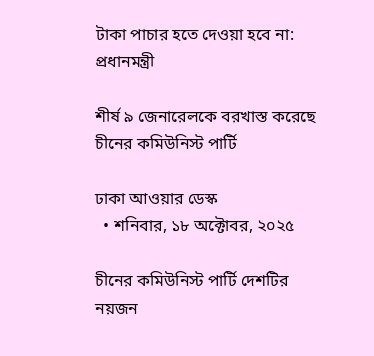টাকা পাচার হতে দেওয়া হবে না: প্রধানমন্ত্রী

শীর্ষ ৯ জেনারেলকে বরখাস্ত করেছে চীনের কমিউনিস্ট পার্টি

ঢাকা আওয়ার ডেস্ক
  • শনিবার, ১৮ অক্টোবর, ২০২৫

চীনের কমিউনিস্ট পার্টি দেশটির নয়জন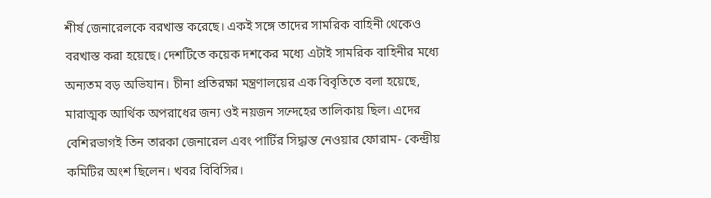শীর্ষ জেনারেলকে বরখাস্ত করেছে। একই সঙ্গে তাদের সামরিক বাহিনী থেকেও বরখাস্ত করা হয়েছে। দেশটিতে কয়েক দশকের মধ্যে এটাই সামরিক বাহিনীর মধ্যে অন্যতম বড় অভিযান। চীনা প্রতিরক্ষা মন্ত্রণালয়ের এক বিবৃতিতে বলা হয়েছে, মারাত্মক আর্থিক অপরাধের জন্য ওই নয়জন সন্দেহের তালিকায় ছিল। এদের বেশিরভাগই তিন তারকা জেনারেল এবং পার্টির সিদ্ধান্ত নেওয়ার ফোরাম- কেন্দ্রীয় কমিটির অংশ ছিলেন। খবর বিবিসির।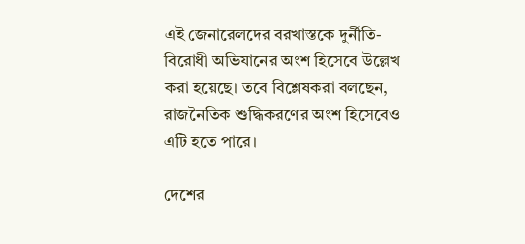এই জেনারেলদের বরখাস্তকে দুর্নীতি-বিরোধী অভিযানের অংশ হিসেবে উল্লেখ করা হয়েছে। তবে বিশ্লেষকরা বলছেন, রাজনৈতিক শুদ্ধিকরণের অংশ হিসেবেও এটি হতে পারে।

দেশের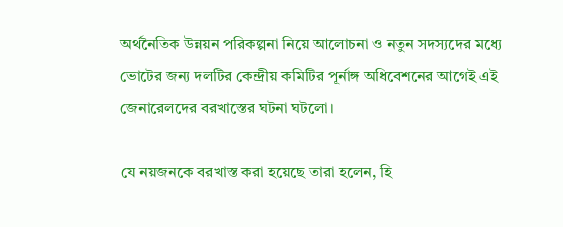অর্থনৈতিক উন্নয়ন পরিকল্পনা নিয়ে আলোচনা ও নতুন সদস্যদের মধ্যে ভোটের জন্য দলটির কেন্দ্রীয় কমিটির পূর্নাঙ্গ অধিবেশনের আগেই এই জেনারেলদের বরখাস্তের ঘটনা ঘটলো।

যে নয়জনকে বরখাস্ত করা হয়েছে তারা হলেন, হি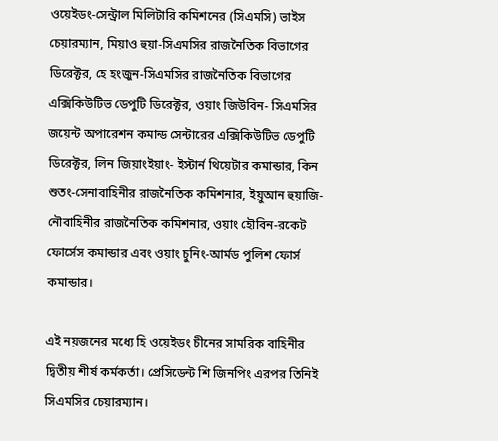ওয়েইডং-সেন্ট্রাল মিলিটারি কমিশনের (সিএমসি) ভাইস চেয়ারম্যান, মিয়াও হুয়া-সিএমসির রাজনৈতিক বিভাগের ডিরেক্টর, হে হংজুন-সিএমসির রাজনৈতিক বিভাগের এক্সিকিউটিভ ডেপুটি ডিরেক্টর, ওয়াং জিউবিন- সিএমসির জয়েন্ট অপারেশন কমান্ড সেন্টারের এক্সিকিউটিভ ডেপুটি ডিরেক্টর, লিন জিয়াংইয়াং- ইস্টার্ন থিয়েটার কমান্ডার, কিন শুতং-সেনাবাহিনীর রাজনৈতিক কমিশনার, ইয়ুআন হুয়াজি-নৌবাহিনীর রাজনৈতিক কমিশনার, ওয়াং হৌবিন-রকেট ফোর্সেস কমান্ডার এবং ওয়াং চুনিং-আর্মড পুলিশ ফোর্স কমান্ডার।

এই নয়জনের মধ্যে হি ওয়েইডং চীনের সামরিক বাহিনীর দ্বিতীয় শীর্ষ কর্মকর্তা। প্রেসিডেন্ট শি জিনপিং এরপর তিনিই সিএমসির চেয়ারম্যান।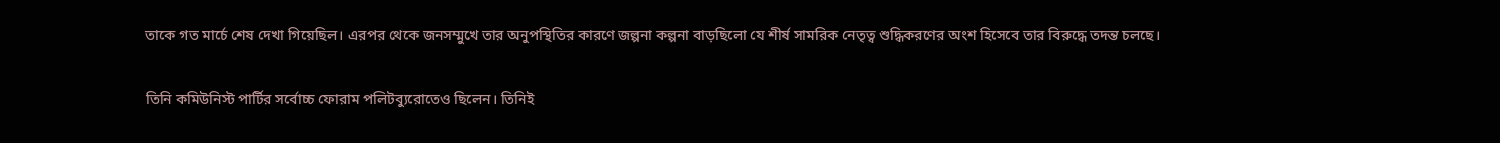তাকে গত মার্চে শেষ দেখা গিয়েছিল। এরপর থেকে জনসম্মুখে তার অনুপস্থিতির কারণে জল্পনা কল্পনা বাড়ছিলো যে শীর্ষ সামরিক নেতৃত্ব শুদ্ধিকরণের অংশ হিসেবে তার বিরুদ্ধে তদন্ত চলছে।

তিনি কমিউনিস্ট পার্টির সর্বোচ্চ ফোরাম পলিটব্যুরোতেও ছিলেন। তিনিই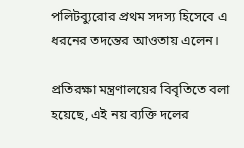পলিটব্যুরোর প্রথম সদস্য হিসেবে এ ধরনের তদন্তের আওতায় এলেন।

প্রতিরক্ষা মন্ত্রণালয়ের বিবৃতিতে বলা হয়েছে, এই নয় ব্যক্তি দলের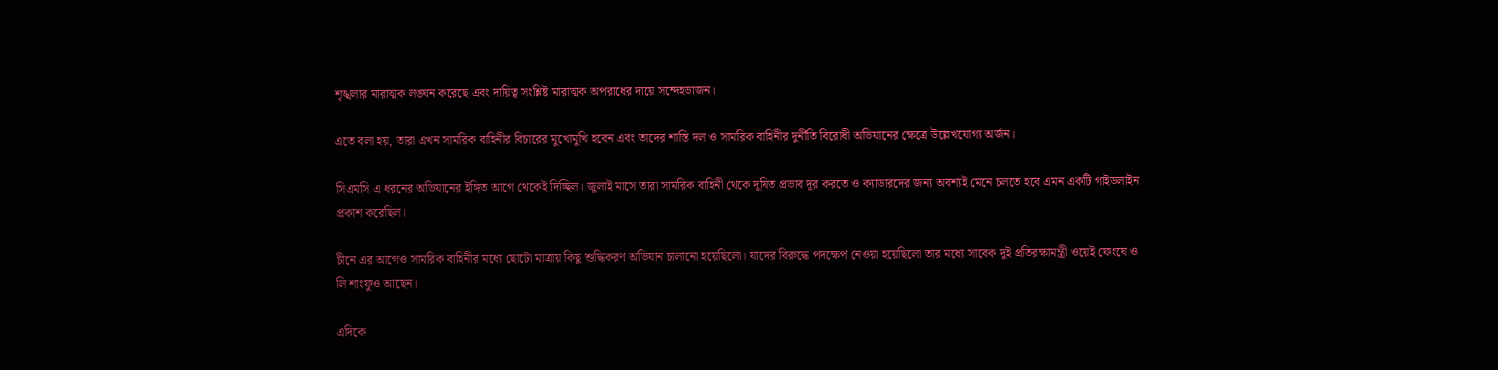শৃঙ্খলার মারাত্মক লঙ্ঘন করেছে এবং দায়িত্ব সংশ্লিষ্ট মারাত্মক অপরাধের দায়ে সন্দেহভাজন।

এতে বলা হয়, তারা এখন সামরিক বাহিনীর বিচারের মুখোমুখি হবেন এবং তাদের শাস্তি দল ও সামরিক বাহিনীর দুর্নীতি বিরোধী অভিযানের ক্ষেত্রে উল্লেখযোগ্য অর্জন।

সিএমসি এ ধরনের অভিযানের ইঙ্গিত আগে থেকেই দিচ্ছিল। জুলাই মাসে তারা সামরিক বাহিনী থেকে দূষিত প্রভাব দূর করতে ও ক্যাডারদের জন্য অবশ্যই মেনে চলতে হবে এমন একটি গাইডলাইন প্রকাশ করেছিল।

চীনে এর আগেও সামরিক বাহিনীর মধ্যে ছোটো মাত্রায় কিছু শুদ্ধিকরণ অভিযান চালানো হয়েছিলো। যাদের বিরুদ্ধে পদক্ষেপ নেওয়া হয়েছিলো তার মধ্যে সাবেক দুই প্রতিরক্ষামন্ত্রী ওয়েই ফেংঘে ও লি শাংফুও আছেন।

এদিকে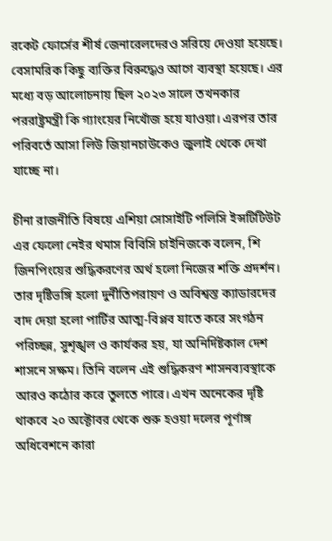রকেট ফোর্সের শীর্ষ জেনারেলদেরও সরিয়ে দেওয়া হয়েছে। বেসামরিক কিছু ব্যক্তির বিরুদ্ধেও আগে ব্যবস্থা হয়েছে। এর মধ্যে বড় আলোচনায় ছিল ২০২৩ সালে তখনকার পররাষ্ট্রমন্ত্রী কি গ্যাংয়ের নিখোঁজ হয়ে যাওয়া। এরপর তার পরিবর্তে আসা লিউ জিয়ানচাউকেও জুলাই থেকে দেখা যাচ্ছে না।

চীনা রাজনীতি বিষয়ে এশিয়া সোসাইটি পলিসি ইন্সটিটিউট এর ফেলো নেইর থমাস বিবিসি চাইনিজকে বলেন, শি জিনপিংয়ের শুদ্ধিকরণের অর্থ হলো নিজের শক্তি প্রদর্শন। তার দৃষ্টিভঙ্গি হলো দুর্নীতিপরায়ণ ও অবিশ্বস্ত ক্যাডারদের বাদ দেয়া হলো পার্টির আত্ম-বিপ্লব যাতে করে সংগঠন পরিচ্ছন্ন, সুশৃঙ্খল ও কার্যকর হয়, যা অনির্দিষ্টকাল দেশ শাসনে সক্ষম। তিনি বলেন এই শুদ্ধিকরণ শাসনব্যবস্থাকে আরও কঠোর করে তুলতে পারে। এখন অনেকের দৃষ্টি থাকবে ২০ অক্টোবর থেকে শুরু হওয়া দলের পূর্ণাঙ্গ অধিবেশনে কারা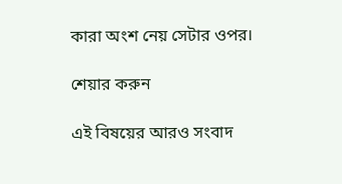কারা অংশ নেয় সেটার ওপর।

শেয়ার করুন

এই বিষয়ের আরও সংবাদ